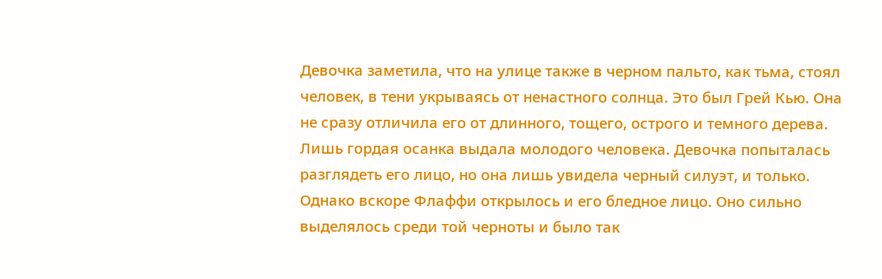Девочка заметила, что на улице также в черном пальто, как тьма, стоял человек, в тени укрываясь от ненастного солнца. Это был Грей Кью. Она не сразу отличила его от длинного, тощего, острого и темного дерева. Лишь гордая осанка выдала молодого человека. Девочка попыталась разглядеть его лицо, но она лишь увидела черный силуэт, и только. Однако вскоре Флаффи открылось и его бледное лицо. Оно сильно выделялось среди той черноты и было так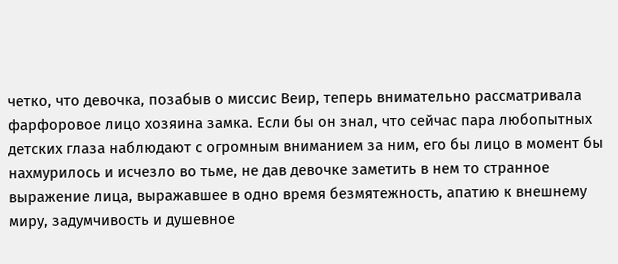четко, что девочка, позабыв о миссис Веир, теперь внимательно рассматривала фарфоровое лицо хозяина замка. Если бы он знал, что сейчас пара любопытных детских глаза наблюдают с огромным вниманием за ним, его бы лицо в момент бы нахмурилось и исчезло во тьме, не дав девочке заметить в нем то странное выражение лица, выражавшее в одно время безмятежность, апатию к внешнему миру, задумчивость и душевное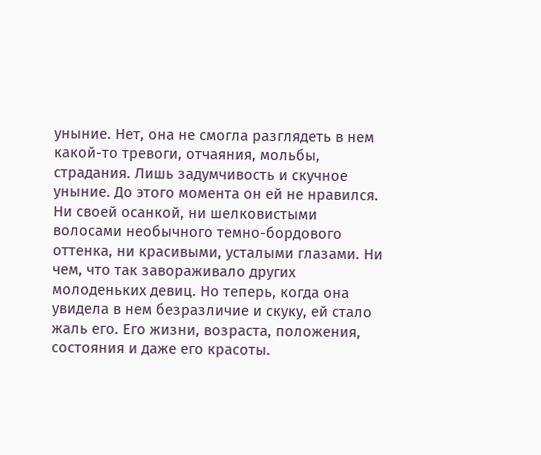уныние. Нет, она не смогла разглядеть в нем какой-то тревоги, отчаяния, мольбы, страдания. Лишь задумчивость и скучное уныние. До этого момента он ей не нравился. Ни своей осанкой, ни шелковистыми волосами необычного темно-бордового оттенка, ни красивыми, усталыми глазами. Ни чем, что так завораживало других молоденьких девиц. Но теперь, когда она увидела в нем безразличие и скуку, ей стало жаль его. Его жизни, возраста, положения, состояния и даже его красоты.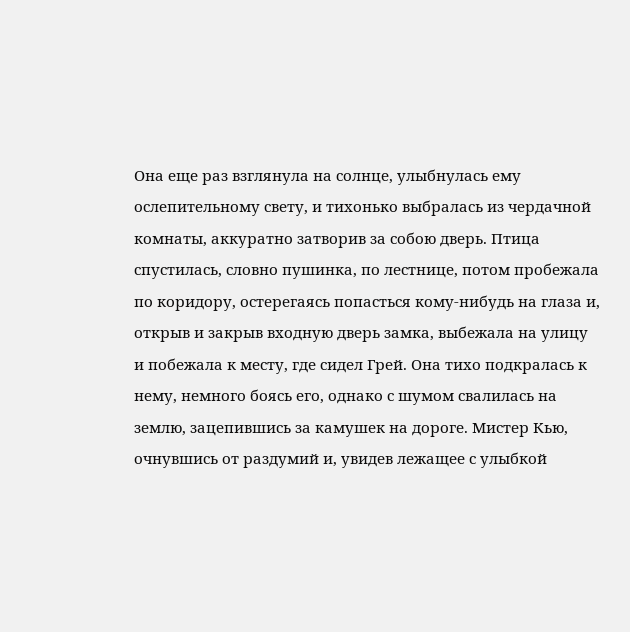Она еще раз взглянула на солнце, улыбнулась ему ослепительному свету, и тихонько выбралась из чердачной комнаты, аккуратно затворив за собою дверь. Птица спустилась, словно пушинка, по лестнице, потом пробежала по коридору, остерегаясь попасться кому-нибудь на глаза и, открыв и закрыв входную дверь замка, выбежала на улицу и побежала к месту, где сидел Грей. Она тихо подкралась к нему, немного боясь его, однако с шумом свалилась на землю, зацепившись за камушек на дороге. Мистер Кью, очнувшись от раздумий и, увидев лежащее с улыбкой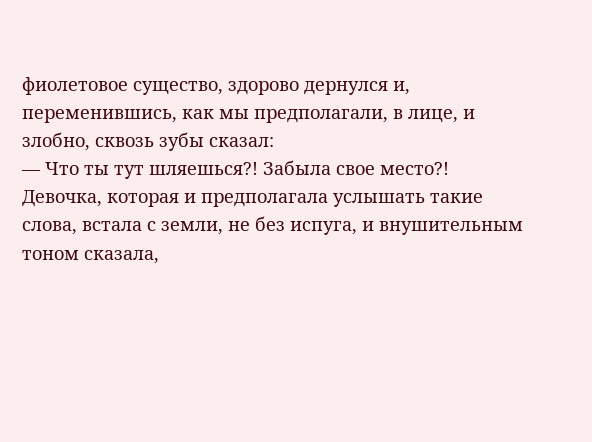фиолетовое существо, здорово дернулся и, переменившись, как мы предполагали, в лице, и злобно, сквозь зубы сказал:
— Что ты тут шляешься?! Забыла свое место?!
Девочка, которая и предполагала услышать такие слова, встала с земли, не без испуга, и внушительным тоном сказала,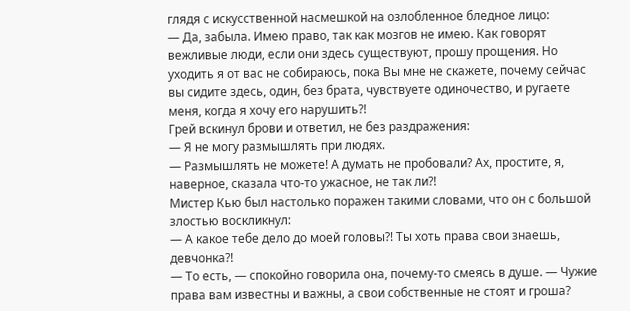глядя с искусственной насмешкой на озлобленное бледное лицо:
— Да, забыла. Имею право, так как мозгов не имею. Как говорят вежливые люди, если они здесь существуют, прошу прощения. Но уходить я от вас не собираюсь, пока Вы мне не скажете, почему сейчас вы сидите здесь, один, без брата, чувствуете одиночество, и ругаете меня, когда я хочу его нарушить?!
Грей вскинул брови и ответил, не без раздражения:
— Я не могу размышлять при людях.
— Размышлять не можете! А думать не пробовали? Ах, простите, я, наверное, сказала что-то ужасное, не так ли?!
Мистер Кью был настолько поражен такими словами, что он с большой злостью воскликнул:
— А какое тебе дело до моей головы?! Ты хоть права свои знаешь, девчонка?!
— То есть, — спокойно говорила она, почему-то смеясь в душе. — Чужие права вам известны и важны, а свои собственные не стоят и гроша?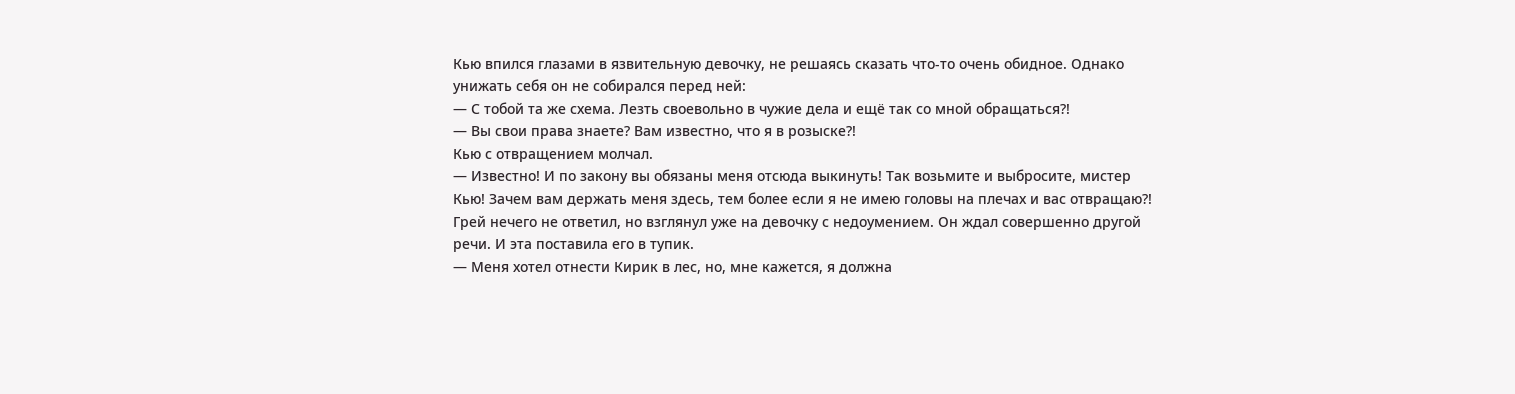Кью впился глазами в язвительную девочку, не решаясь сказать что-то очень обидное. Однако унижать себя он не собирался перед ней:
— С тобой та же схема. Лезть своевольно в чужие дела и ещё так со мной обращаться?!
— Вы свои права знаете? Вам известно, что я в розыске?!
Кью с отвращением молчал.
— Известно! И по закону вы обязаны меня отсюда выкинуть! Так возьмите и выбросите, мистер Кью! Зачем вам держать меня здесь, тем более если я не имею головы на плечах и вас отвращаю?!
Грей нечего не ответил, но взглянул уже на девочку с недоумением. Он ждал совершенно другой речи. И эта поставила его в тупик.
— Меня хотел отнести Кирик в лес, но, мне кажется, я должна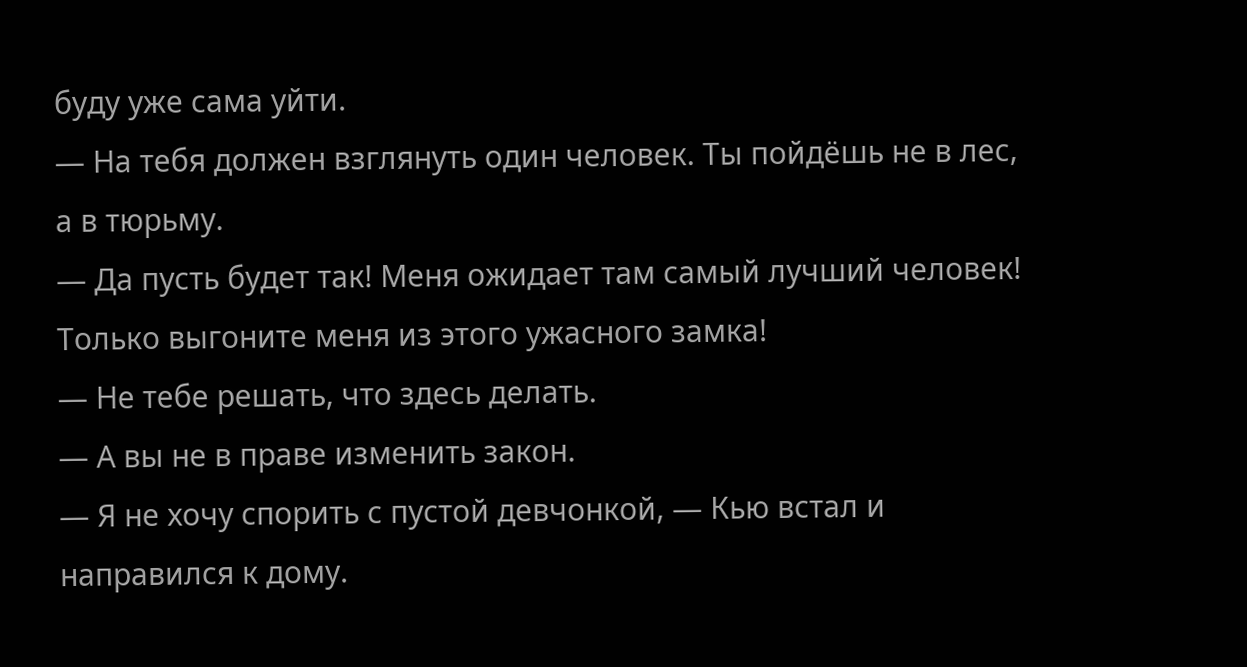буду уже сама уйти.
— На тебя должен взглянуть один человек. Ты пойдёшь не в лес, а в тюрьму.
— Да пусть будет так! Меня ожидает там самый лучший человек! Только выгоните меня из этого ужасного замка!
— Не тебе решать, что здесь делать.
— А вы не в праве изменить закон.
— Я не хочу спорить с пустой девчонкой, — Кью встал и направился к дому.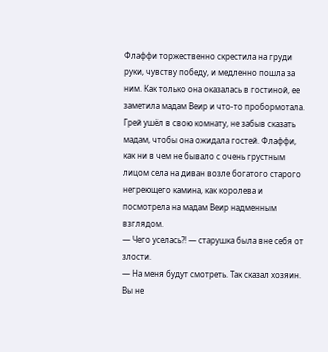Флаффи торжественно скрестила на груди руки, чувству победу, и медленно пошла за ним. Как только она оказалась в гостиной, ее заметила мадам Веир и что-то пробормотала. Грей ушёл в свою комнату, не забыв сказать мадам, чтобы она ожидала гостей. Флаффи, как ни в чем не бывало с очень грустным лицом села на диван возле богатого старого негреющего камина, как королева и посмотрела на мадам Веир надменным взглядом.
— Чего уселась?! — старушка была вне себя от злости.
— На меня будут смотреть. Так сказал хозяин. Вы не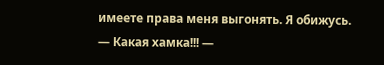имеете права меня выгонять. Я обижусь.
— Какая хамка!!! —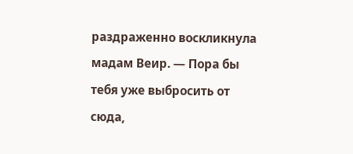раздраженно воскликнула мадам Веир. — Пора бы тебя уже выбросить от сюда,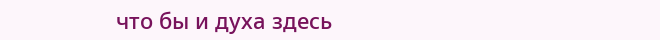что бы и духа здесь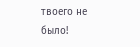твоего не было!